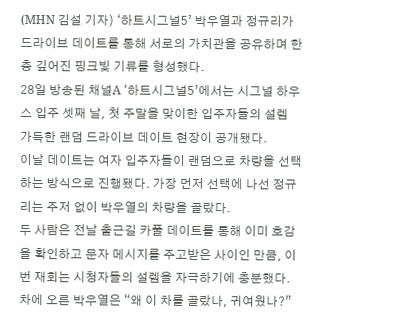(MHN 김설 기자) ‘하트시그널5’ 박우열과 정규리가 드라이브 데이트를 통해 서로의 가치관을 공유하며 한층 깊어진 핑크빛 기류를 형성했다.
28일 방송된 채널A ‘하트시그널5’에서는 시그널 하우스 입주 셋째 날, 첫 주말을 맞이한 입주자들의 설렘 가득한 랜덤 드라이브 데이트 현장이 공개됐다.
이날 데이트는 여자 입주자들이 랜덤으로 차량을 선택하는 방식으로 진행됐다. 가장 먼저 선택에 나선 정규리는 주저 없이 박우열의 차량을 골랐다.
두 사람은 전날 출근길 카풀 데이트를 통해 이미 호감을 확인하고 문자 메시지를 주고받은 사이인 만큼, 이번 재회는 시청자들의 설렘을 자극하기에 충분했다.
차에 오른 박우열은 “왜 이 차를 골랐나, 귀여웠나?”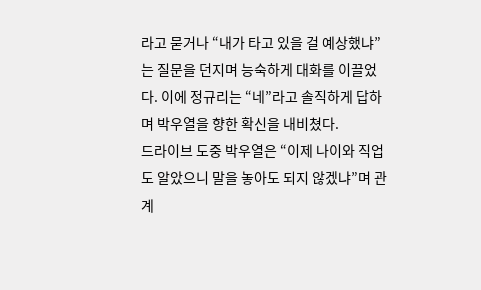라고 묻거나 “내가 타고 있을 걸 예상했냐”는 질문을 던지며 능숙하게 대화를 이끌었다. 이에 정규리는 “네”라고 솔직하게 답하며 박우열을 향한 확신을 내비쳤다.
드라이브 도중 박우열은 “이제 나이와 직업도 알았으니 말을 놓아도 되지 않겠냐”며 관계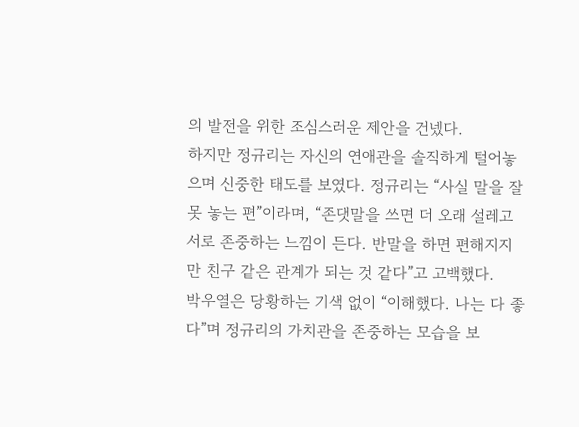의 발전을 위한 조심스러운 제안을 건넸다.
하지만 정규리는 자신의 연애관을 솔직하게 털어놓으며 신중한 태도를 보였다. 정규리는 “사실 말을 잘 못 놓는 편”이라며, “존댓말을 쓰면 더 오래 설레고 서로 존중하는 느낌이 든다. 반말을 하면 편해지지만 친구 같은 관계가 되는 것 같다”고 고백했다.
박우열은 당황하는 기색 없이 “이해했다. 나는 다 좋다”며 정규리의 가치관을 존중하는 모습을 보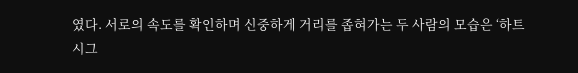였다. 서로의 속도를 확인하며 신중하게 거리를 좁혀가는 두 사람의 모습은 ‘하트시그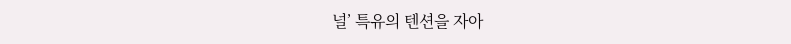널’ 특유의 텐션을 자아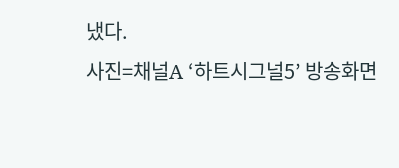냈다.
사진=채널A ‘하트시그널5’ 방송화면